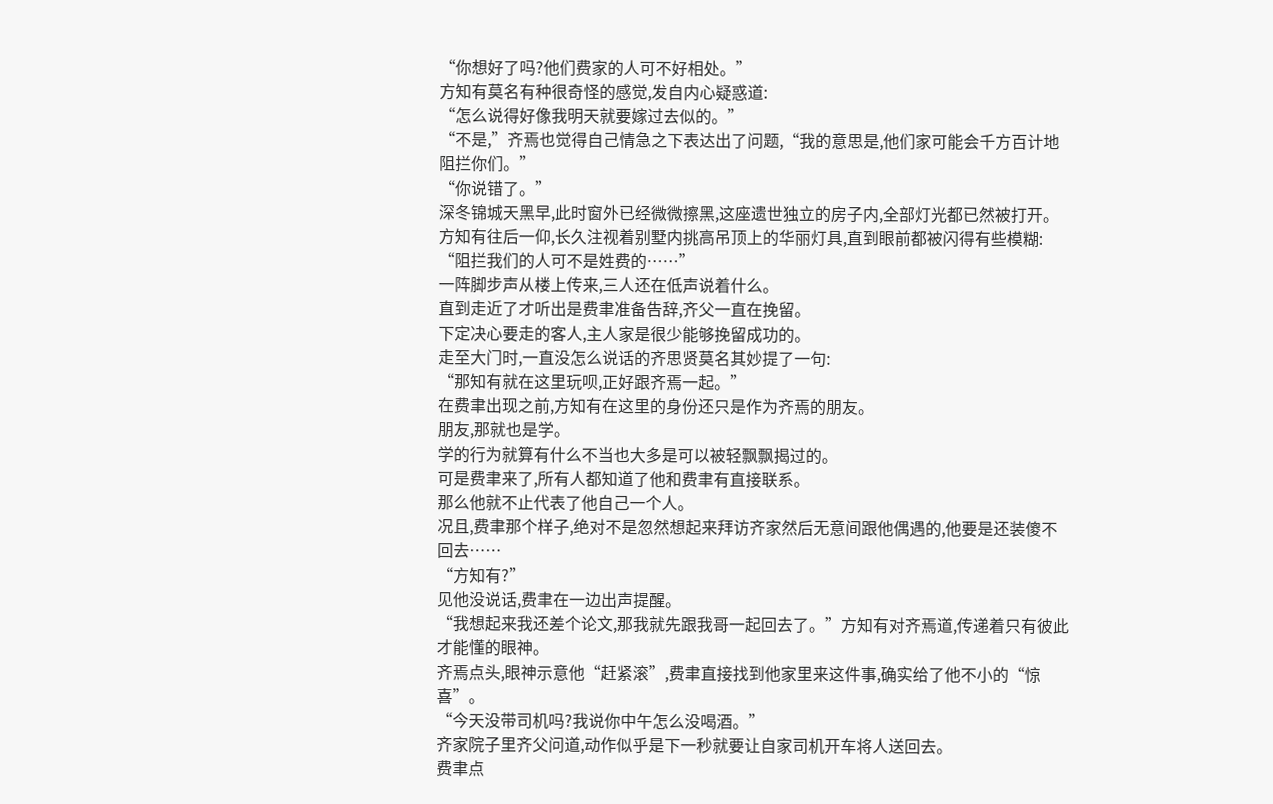“你想好了吗?他们费家的人可不好相处。”
方知有莫名有种很奇怪的感觉,发自内心疑惑道:
“怎么说得好像我明天就要嫁过去似的。”
“不是,”齐焉也觉得自己情急之下表达出了问题,“我的意思是,他们家可能会千方百计地阻拦你们。”
“你说错了。”
深冬锦城天黑早,此时窗外已经微微擦黑,这座遗世独立的房子内,全部灯光都已然被打开。
方知有往后一仰,长久注视着别墅内挑高吊顶上的华丽灯具,直到眼前都被闪得有些模糊:
“阻拦我们的人可不是姓费的……”
一阵脚步声从楼上传来,三人还在低声说着什么。
直到走近了才听出是费聿准备告辞,齐父一直在挽留。
下定决心要走的客人,主人家是很少能够挽留成功的。
走至大门时,一直没怎么说话的齐思贤莫名其妙提了一句:
“那知有就在这里玩呗,正好跟齐焉一起。”
在费聿出现之前,方知有在这里的身份还只是作为齐焉的朋友。
朋友,那就也是学。
学的行为就算有什么不当也大多是可以被轻飘飘揭过的。
可是费聿来了,所有人都知道了他和费聿有直接联系。
那么他就不止代表了他自己一个人。
况且,费聿那个样子,绝对不是忽然想起来拜访齐家然后无意间跟他偶遇的,他要是还装傻不回去……
“方知有?”
见他没说话,费聿在一边出声提醒。
“我想起来我还差个论文,那我就先跟我哥一起回去了。”方知有对齐焉道,传递着只有彼此才能懂的眼神。
齐焉点头,眼神示意他“赶紧滚”,费聿直接找到他家里来这件事,确实给了他不小的“惊喜”。
“今天没带司机吗?我说你中午怎么没喝酒。”
齐家院子里齐父问道,动作似乎是下一秒就要让自家司机开车将人送回去。
费聿点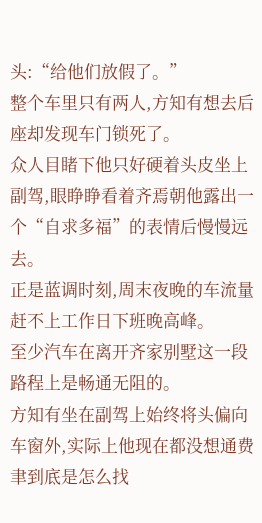头:“给他们放假了。”
整个车里只有两人,方知有想去后座却发现车门锁死了。
众人目睹下他只好硬着头皮坐上副驾,眼睁睁看着齐焉朝他露出一个“自求多福”的表情后慢慢远去。
正是蓝调时刻,周末夜晚的车流量赶不上工作日下班晚高峰。
至少汽车在离开齐家别墅这一段路程上是畅通无阻的。
方知有坐在副驾上始终将头偏向车窗外,实际上他现在都没想通费聿到底是怎么找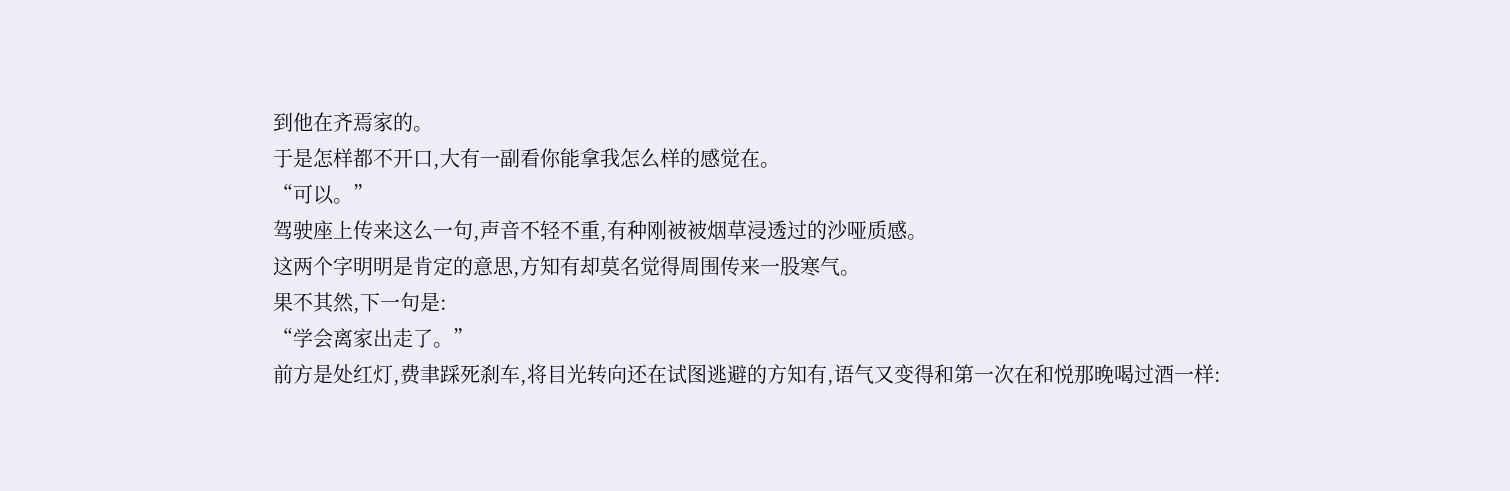到他在齐焉家的。
于是怎样都不开口,大有一副看你能拿我怎么样的感觉在。
“可以。”
驾驶座上传来这么一句,声音不轻不重,有种刚被被烟草浸透过的沙哑质感。
这两个字明明是肯定的意思,方知有却莫名觉得周围传来一股寒气。
果不其然,下一句是:
“学会离家出走了。”
前方是处红灯,费聿踩死刹车,将目光转向还在试图逃避的方知有,语气又变得和第一次在和悦那晚喝过酒一样: